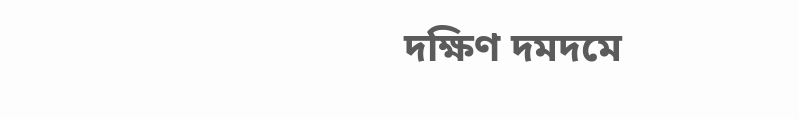দক্ষিণ দমদমে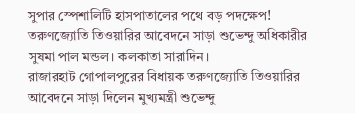সুপার স্পেশালিটি হাসপাতালের পথে বড় পদক্ষেপ! তরুণজ্যোতি তিওয়ারির আবেদনে সাড়া শুভেন্দু অধিকারীর
সুষমা পাল মন্ডল। কলকাতা সারাদিন।
রাজারহাট গোপালপুরের বিধায়ক তরুণজ্যোতি তিওয়ারির আবেদনে সাড়া দিলেন মুখ্যমন্ত্রী শুভেন্দু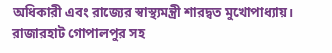অধিকারী এবং রাজ্যের স্বাস্থ্যমন্ত্রী শারদ্বত মুখোপাধ্যায়। রাজারহাট গোপালপুর সহ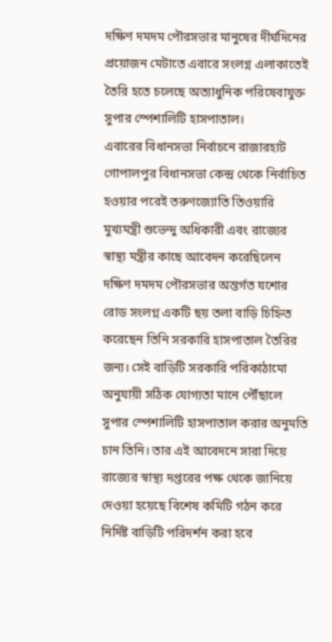দক্ষিণ দমদম পৌরসভার মানুষের দীর্ঘদিনের প্রয়োজন মেটাতে এবারে সংলগ্ন এলাকাতেই তৈরি হতে চলেছে অত্যাধুনিক পরিষেবাযুক্ত সুপার স্পেশালিটি হাসপাতাল।
এবারের বিধানসভা নির্বাচনে রাজারহাট গোপালপুর বিধানসভা কেন্দ্র থেকে নির্বাচিত হওয়ার পরেই তরুণজ্যোতি তিওয়ারি মুখ্যমন্ত্রী শুভেন্দু অধিকারী এবং রাজ্যের স্বাস্থ্য মন্ত্রীর কাছে আবেদন করেছিলেন দক্ষিণ দমদম পৌরসভার অন্তর্গত যশোর রোড সংলগ্ন একটি ছয় তলা বাড়ি চিহ্নিত করেছেন তিনি সরকারি হাসপাতাল তৈরির জন্য। সেই বাড়িটি সরকারি পরিকাঠামো অনুযায়ী সঠিক যোগ্যতা মানে পৌঁছালে সুপার স্পেশালিটি হাসপাতাল করার অনুমতি চান তিনি। তার এই আবেদনে সারা দিয়ে রাজ্যের স্বাস্থ্য দপ্তরের পক্ষ থেকে জানিয়ে দেওয়া হয়েছে বিশেষ কমিটি গঠন করে নির্দিষ্ট বাড়িটি পরিদর্শন করা হবে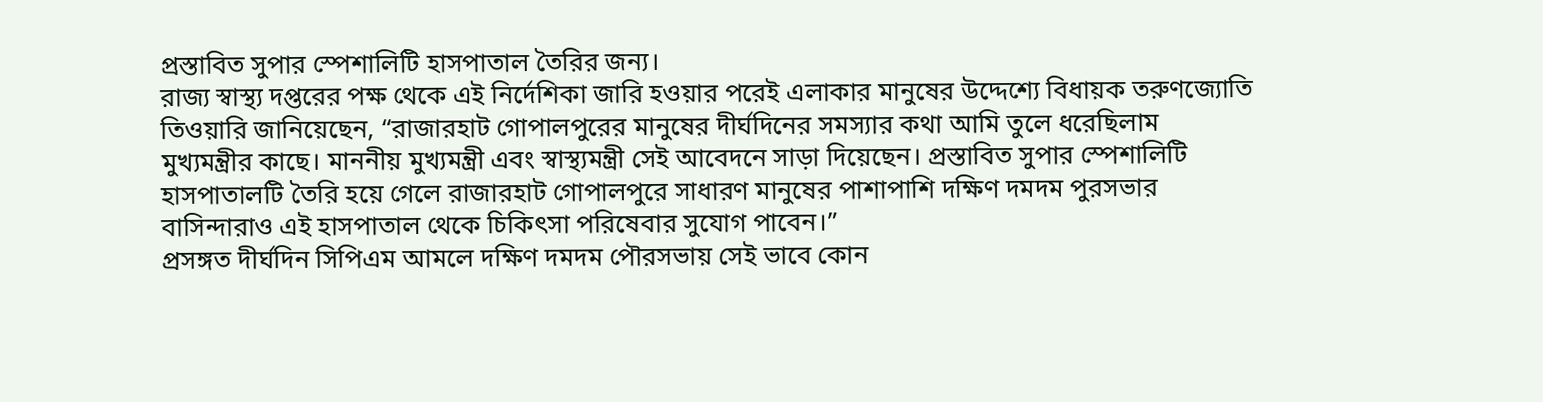প্রস্তাবিত সুপার স্পেশালিটি হাসপাতাল তৈরির জন্য।
রাজ্য স্বাস্থ্য দপ্তরের পক্ষ থেকে এই নির্দেশিকা জারি হওয়ার পরেই এলাকার মানুষের উদ্দেশ্যে বিধায়ক তরুণজ্যোতি তিওয়ারি জানিয়েছেন, “রাজারহাট গোপালপুরের মানুষের দীর্ঘদিনের সমস্যার কথা আমি তুলে ধরেছিলাম মুখ্যমন্ত্রীর কাছে। মাননীয় মুখ্যমন্ত্রী এবং স্বাস্থ্যমন্ত্রী সেই আবেদনে সাড়া দিয়েছেন। প্রস্তাবিত সুপার স্পেশালিটি হাসপাতালটি তৈরি হয়ে গেলে রাজারহাট গোপালপুরে সাধারণ মানুষের পাশাপাশি দক্ষিণ দমদম পুরসভার বাসিন্দারাও এই হাসপাতাল থেকে চিকিৎসা পরিষেবার সুযোগ পাবেন।”
প্রসঙ্গত দীর্ঘদিন সিপিএম আমলে দক্ষিণ দমদম পৌরসভায় সেই ভাবে কোন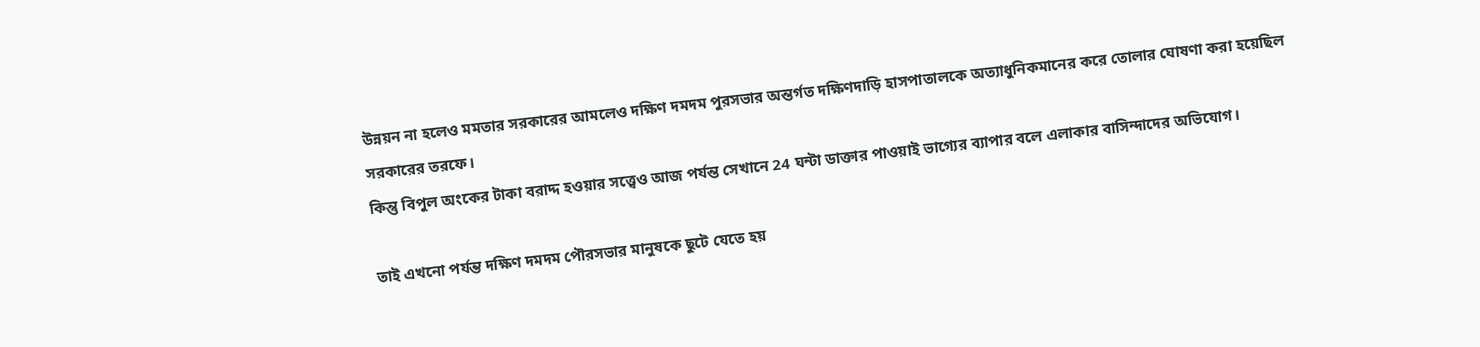উন্নয়ন না হলেও মমতার সরকারের আমলেও দক্ষিণ দমদম পুরসভার অন্তর্গত দক্ষিণদাড়ি হাসপাতালকে অত্যাধুনিকমানের করে তোলার ঘোষণা করা হয়েছিল সরকারের তরফে।
কিন্তু বিপুল অংকের টাকা বরাদ্দ হওয়ার সত্ত্বেও আজ পর্যন্ত সেখানে 24 ঘন্টা ডাক্তার পাওয়াই ভাগ্যের ব্যাপার বলে এলাকার বাসিন্দাদের অভিযোগ।

তাই এখনো পর্যন্ত দক্ষিণ দমদম পৌরসভার মানুষকে ছুটে যেতে হয়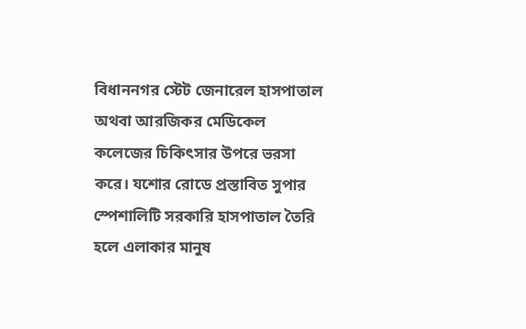বিধাননগর স্টেট জেনারেল হাসপাতাল অথবা আরজিকর মেডিকেল কলেজের চিকিৎসার উপরে ভরসা করে। যশোর রোডে প্রস্তাবিত সুপার স্পেশালিটি সরকারি হাসপাতাল তৈরি হলে এলাকার মানুষ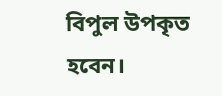বিপুল উপকৃত হবেন।